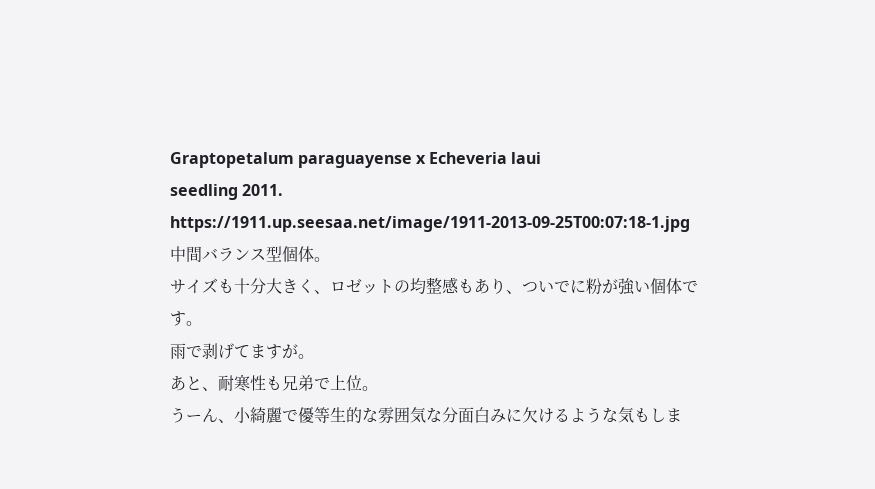Graptopetalum paraguayense x Echeveria laui
seedling 2011.
https://1911.up.seesaa.net/image/1911-2013-09-25T00:07:18-1.jpg
中間バランス型個体。
サイズも十分大きく、ロゼットの均整感もあり、ついでに粉が強い個体です。
雨で剥げてますが。
あと、耐寒性も兄弟で上位。
うーん、小綺麗で優等生的な雰囲気な分面白みに欠けるような気もしま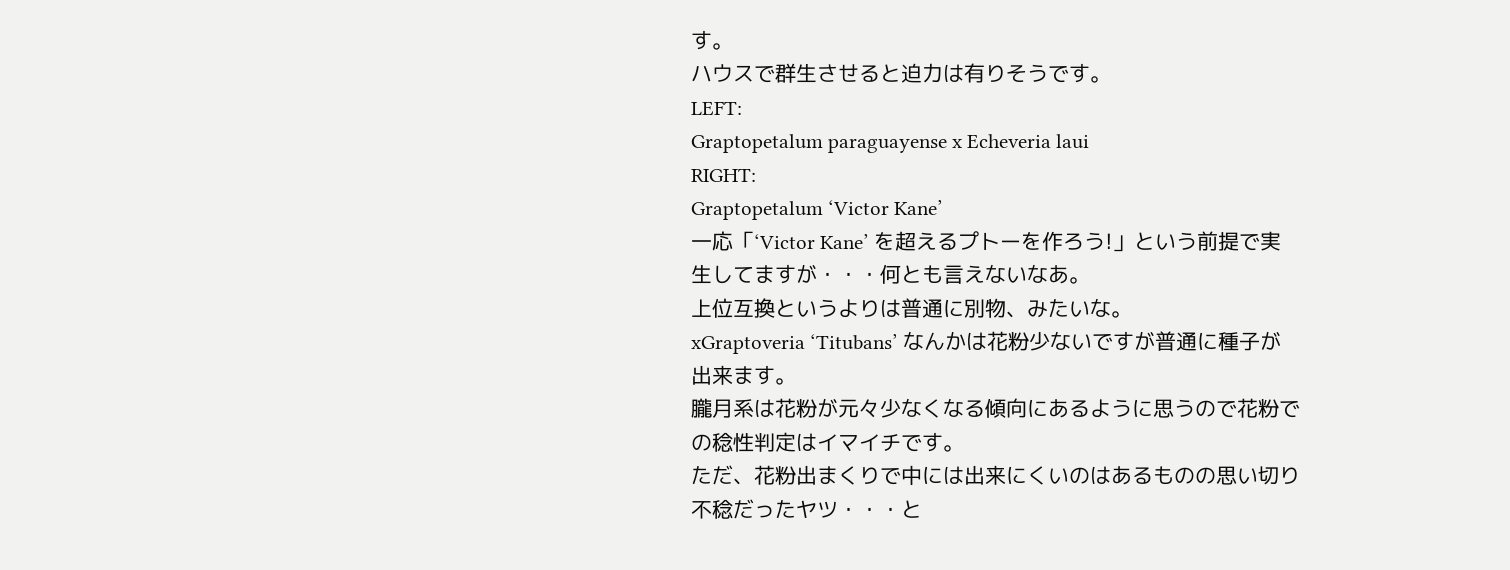す。
ハウスで群生させると迫力は有りそうです。
LEFT:
Graptopetalum paraguayense x Echeveria laui
RIGHT:
Graptopetalum ‘Victor Kane’
一応「‘Victor Kane’ を超えるプトーを作ろう!」という前提で実生してますが・・・何とも言えないなあ。
上位互換というよりは普通に別物、みたいな。
xGraptoveria ‘Titubans’ なんかは花粉少ないですが普通に種子が出来ます。
朧月系は花粉が元々少なくなる傾向にあるように思うので花粉での稔性判定はイマイチです。
ただ、花粉出まくりで中には出来にくいのはあるものの思い切り不稔だったヤツ・・・と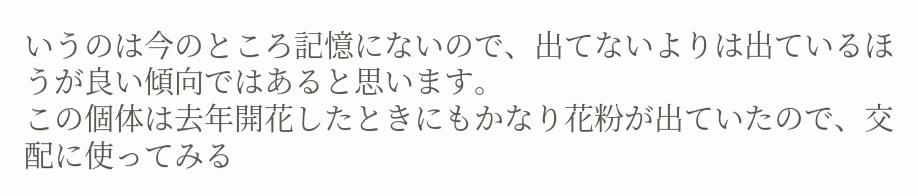いうのは今のところ記憶にないので、出てないよりは出ているほうが良い傾向ではあると思います。
この個体は去年開花したときにもかなり花粉が出ていたので、交配に使ってみる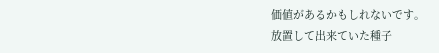価値があるかもしれないです。
放置して出来ていた種子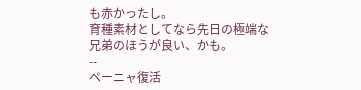も赤かったし。
育種素材としてなら先日の極端な兄弟のほうが良い、かも。
--
ペーニャ復活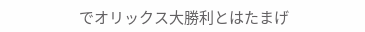でオリックス大勝利とはたまげ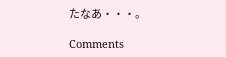たなあ・・・。

Comments